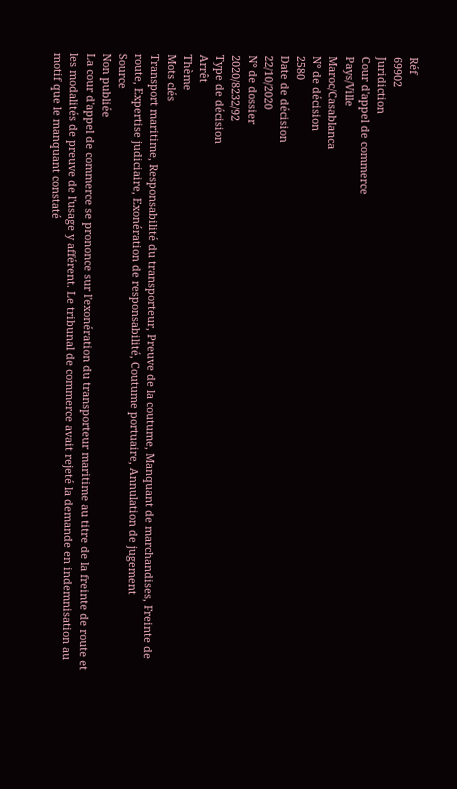Réf
69902
Juridiction
Cour d'appel de commerce
Pays/Ville
Maroc/Casablanca
N° de décision
2580
Date de décision
22/10/2020
N° de dossier
2020/8232/92
Type de décision
Arrêt
Thème
Mots clés
Transport maritime, Responsabilité du transporteur, Preuve de la coutume, Manquant de marchandises, Freinte de route, Expertise judiciaire, Exonération de responsabilité, Coutume portuaire, Annulation de jugement
Source
Non publiée
La cour d'appel de commerce se prononce sur l'exonération du transporteur maritime au titre de la freinte de route et les modalités de preuve de l'usage y afférent. Le tribunal de commerce avait rejeté la demande en indemnisation au motif que le manquant constaté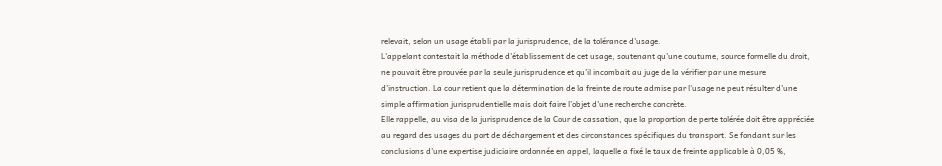relevait, selon un usage établi par la jurisprudence, de la tolérance d'usage.
L'appelant contestait la méthode d'établissement de cet usage, soutenant qu'une coutume, source formelle du droit, ne pouvait être prouvée par la seule jurisprudence et qu'il incombait au juge de la vérifier par une mesure d'instruction. La cour retient que la détermination de la freinte de route admise par l'usage ne peut résulter d'une simple affirmation jurisprudentielle mais doit faire l'objet d'une recherche concrète.
Elle rappelle, au visa de la jurisprudence de la Cour de cassation, que la proportion de perte tolérée doit être appréciée au regard des usages du port de déchargement et des circonstances spécifiques du transport. Se fondant sur les conclusions d'une expertise judiciaire ordonnée en appel, laquelle a fixé le taux de freinte applicable à 0,05 %,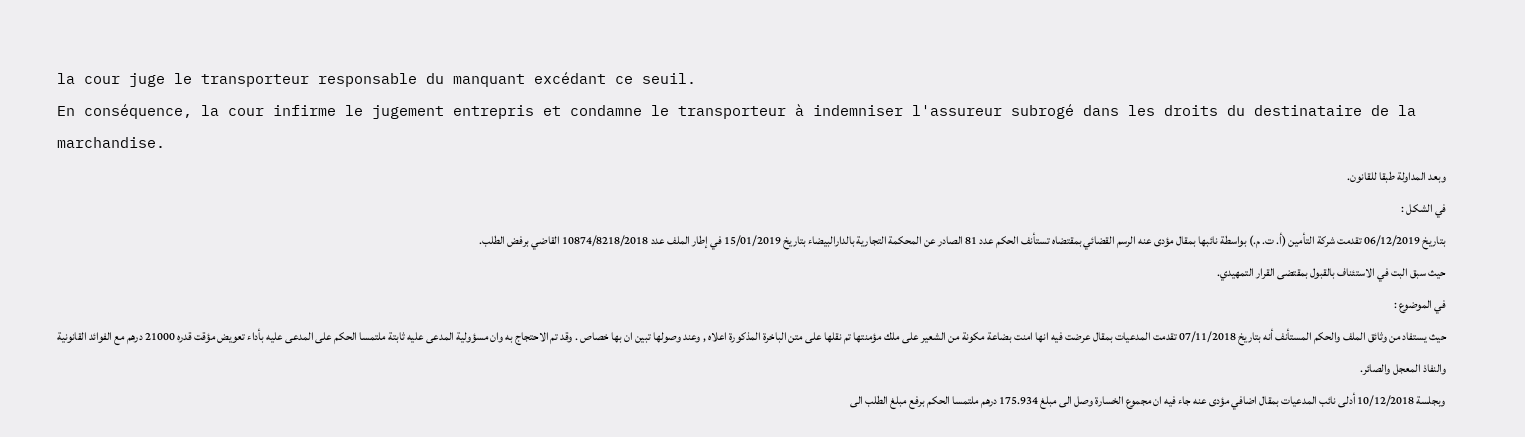la cour juge le transporteur responsable du manquant excédant ce seuil.
En conséquence, la cour infirme le jugement entrepris et condamne le transporteur à indemniser l'assureur subrogé dans les droits du destinataire de la marchandise.
وبعد المداولة طبقا للقانون.
في الشكل :
بتاريخ 06/12/2019 تقدمت شركة التأمين (أ. ت. م.) بواسطة نائبها بمقال مؤدى عنه الرسم القضائي بمقتضاه تستأنف الحكم عدد 81 الصادر عن المحكمة التجارية بالدارالبيضاء بتاريخ 15/01/2019 في إطار الملف عدد 10874/8218/2018 القاضي برفض الطلب.
حيث سبق البت في الاستئناف بالقبول بمقتضى القرار التمهيدي.
في الموضوع :
حيث يستفاد من وثائق الملف والحكم المستأنف أنه بتاريخ 07/11/2018 تقدمت المدعيات بمقال عرضت فيه انها امنت بضاعة مكونة من الشعير على ملك مؤمنتها تم نقلها على متن الباخرة المذكورة اعلاه , وعند وصولها تبين ان بها خصاص . وقد تم الاحتجاج به وان مسؤولية المدعى عليه ثابتة ملتمسا الحكم على المدعى عليه بأداء تعويض مؤقت قدره 21000 درهم مع الفوائد القانونية والنفاذ المعجل والصائر.
وبجلسة 10/12/2018 أدلى نائب المدعيات بمقال اضافي مؤدى عنه جاء فيه ان مجموع الخسارة وصل الى مبلغ 175.934 درهم ملتمسا الحكم برفع مبلغ الطلب الى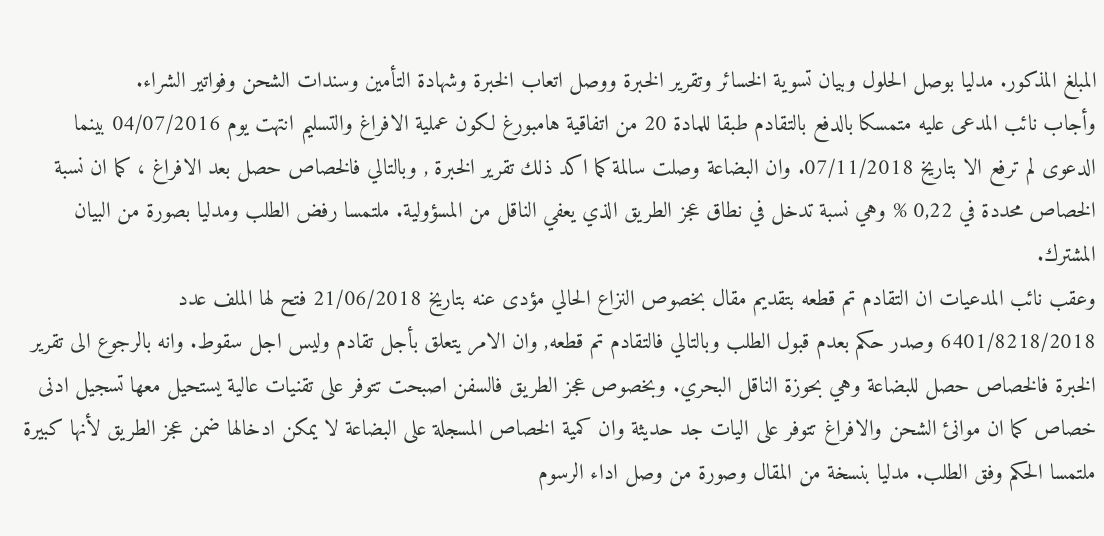المبلغ المذكور. مدليا بوصل الحلول وبيان تسوية الخسائر وتقرير الخبرة ووصل اتعاب الخبرة وشهادة التأمين وسندات الشحن وفواتير الشراء.
وأجاب نائب المدعى عليه متمسكا بالدفع بالتقادم طبقا للمادة 20 من اتفاقية هامبورغ لكون عملية الافراغ والتسليم انتهت يوم 04/07/2016 بينما الدعوى لم ترفع الا بتاريخ 07/11/2018. وان البضاعة وصلت سالمة كما اكد ذلك تقرير الخبرة , وبالتالي فالخصاص حصل بعد الافراغ ، كما ان نسبة الخصاص محددة في 0,22 % وهي نسبة تدخل في نطاق عجز الطريق الذي يعفي الناقل من المسؤولية. ملتمسا رفض الطلب ومدليا بصورة من البيان المشترك.
وعقب نائب المدعيات ان التقادم تم قطعه بتقديم مقال بخصوص النزاع الحالي مؤدى عنه بتاريخ 21/06/2018 فتح لها الملف عدد 6401/8218/2018 وصدر حكم بعدم قبول الطلب وبالتالي فالتقادم تم قطعه, وان الامر يتعلق بأجل تقادم وليس اجل سقوط. وانه بالرجوع الى تقرير الخبرة فالخصاص حصل للبضاعة وهي بحوزة الناقل البحري. وبخصوص عجز الطريق فالسفن اصبحت تتوفر على تقنيات عالية يستحيل معها تسجيل ادنى خصاص كما ان موانئ الشحن والافراغ تتوفر على اليات جد حديثة وان كمية الخصاص المسجلة على البضاعة لا يمكن ادخالها ضمن عجز الطريق لأنها كبيرة ملتمسا الحكم وفق الطلب. مدليا بنسخة من المقال وصورة من وصل اداء الرسوم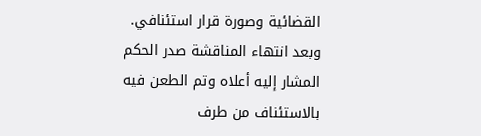القضائية وصورة قرار استئنافي.
وبعد انتهاء المناقشة صدر الحكم المشار إليه أعلاه وتم الطعن فيه بالاستئناف من طرف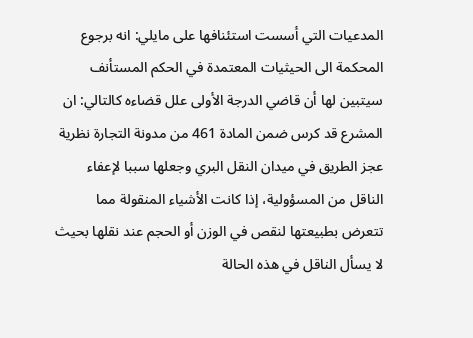المدعيات التي أسست استئنافها على مايلي: انه برجوع المحكمة الى الحيثيات المعتمدة في الحكم المستأنف سيتبين لها أن قاضي الدرجة الأولى علل قضاءه كالتالي: ان المشرع قد كرس ضمن المادة 461 من مدونة التجارة نظرية عجز الطريق في ميدان النقل البري وجعلها سببا لإعفاء الناقل من المسؤولية، إذا كانت الأشياء المنقولة مما تتعرض بطبيعتها لنقص في الوزن أو الحجم عند نقلها بحيث لا يسأل الناقل في هذه الحالة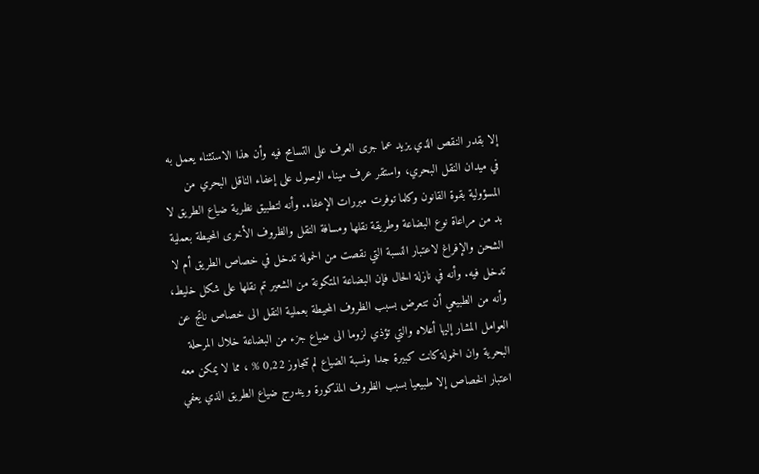إلا بقدر النقص الذي يزيد عما جرى العرف على التسامح فيه وأن هذا الاستثناء يعمل به في ميدان النقل البحري، واستقر عرف ميناء الوصول على إعفاء الناقل البحري من المسؤولية بقوة القانون وكلما توفرت مبررات الإعفاء. وأنه لتطبيق نظرية ضياع الطريق لا بد من مراعاة نوع البضاعة وطريقة نقلها ومسافة النقل والظروف الأخرى المحيطة بعملية الشحن والإفراغ لاعتبار النسبة التي نقصت من الحمولة تدخل في خصاص الطريق أم لا تدخل فيه. وأنه في نازلة الحال فإن البضاعة المتكونة من الشعير تم نقلها على شكل خليط، وأنه من الطبيعي أن تتعرض بسبب الظروف المحيطة بعملية النقل الى خصاص ناتج عن العوامل المشار إليها أعلاه والتي تؤذي لزوما الى ضياع جزء من البضاعة خلال المرحلة البحرية وان الحمولة كانت كبيرة جدا ونسبة الضياع لم تتجاوز 0,22 % ، مما لا يمكن معه اعتبار الخصاص إلا طبيعيا بسبب الظروف المذكورة ويندرج ضياع الطريق الذي يعفي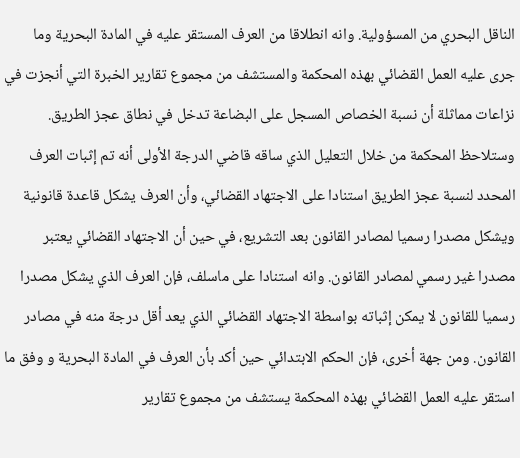الناقل البحري من المسؤولية. وانه انطلاقا من العرف المستقر عليه في المادة البحرية وما جرى عليه العمل القضائي بهذه المحكمة والمستشف من مجموع تقارير الخبرة التي أنجزت في نزاعات مماثلة أن نسبة الخصاص المسجل على البضاعة تدخل في نطاق عجز الطريق. وستلاحظ المحكمة من خلال التعليل الذي ساقه قاضي الدرجة الأولى أنه تم إثبات العرف المحدد لنسبة عجز الطريق استنادا على الاجتهاد القضائي، وأن العرف يشكل قاعدة قانونية ويشكل مصدرا رسميا لمصادر القانون بعد التشريع، في حين أن الاجتهاد القضائي يعتبر مصدرا غير رسمي لمصادر القانون. وانه استنادا على ماسلف، فإن العرف الذي يشكل مصدرا رسميا للقانون لا يمكن إثباته بواسطة الاجتهاد القضائي الذي يعد أقل درجة منه في مصادر القانون. ومن جهة أخرى، فإن الحكم الابتدائي حين أكد بأن العرف في المادة البحرية و وفق ما استقر عليه العمل القضائي بهذه المحكمة يستشف من مجموع تقارير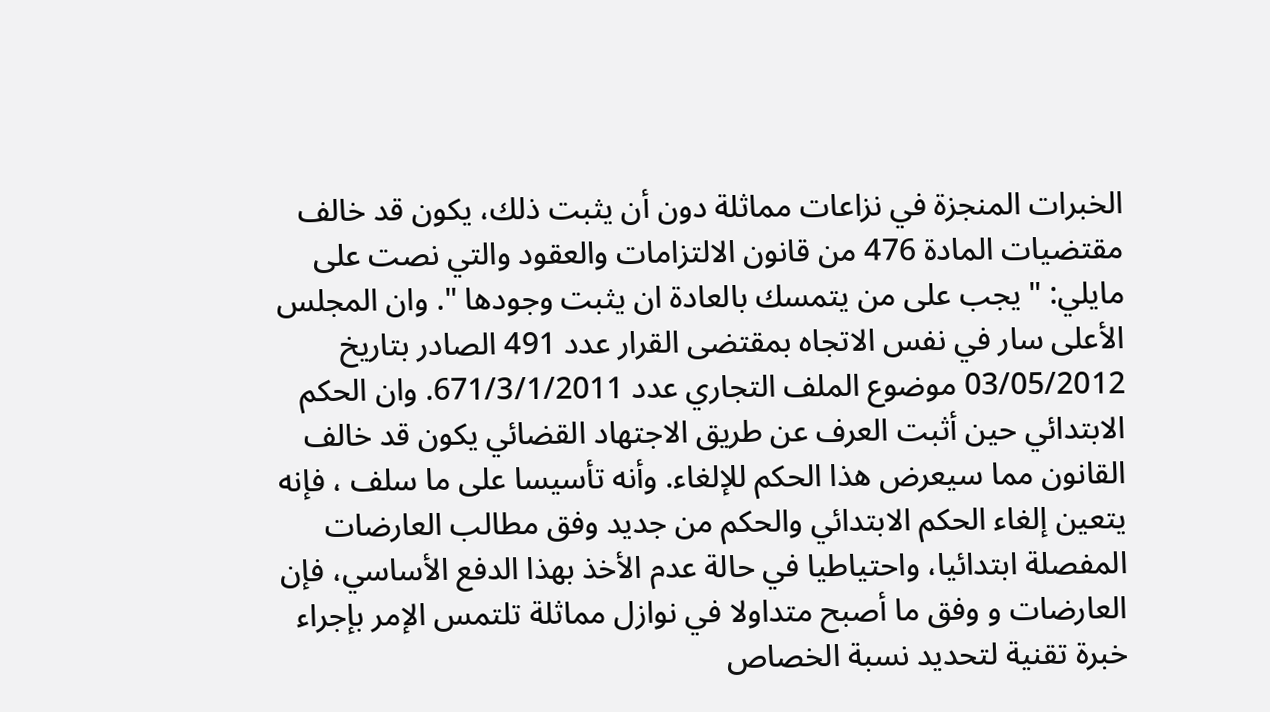الخبرات المنجزة في نزاعات مماثلة دون أن يثبت ذلك، يكون قد خالف مقتضيات المادة 476 من قانون الالتزامات والعقود والتي نصت على مايلي: " يجب على من يتمسك بالعادة ان يثبت وجودها ". وان المجلس الأعلى سار في نفس الاتجاه بمقتضى القرار عدد 491 الصادر بتاريخ 03/05/2012 موضوع الملف التجاري عدد 671/3/1/2011. وان الحكم الابتدائي حين أثبت العرف عن طريق الاجتهاد القضائي يكون قد خالف القانون مما سيعرض هذا الحكم للإلغاء. وأنه تأسيسا على ما سلف ، فإنه يتعين إلغاء الحكم الابتدائي والحكم من جديد وفق مطالب العارضات المفصلة ابتدائيا، واحتياطيا في حالة عدم الأخذ بهذا الدفع الأساسي، فإن العارضات و وفق ما أصبح متداولا في نوازل مماثلة تلتمس الإمر بإجراء خبرة تقنية لتحديد نسبة الخصاص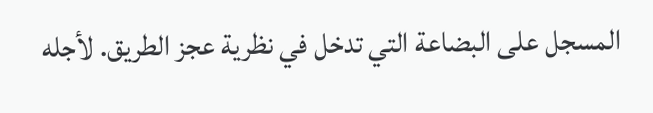المسجل على البضاعة التي تدخل في نظرية عجز الطريق. لأجله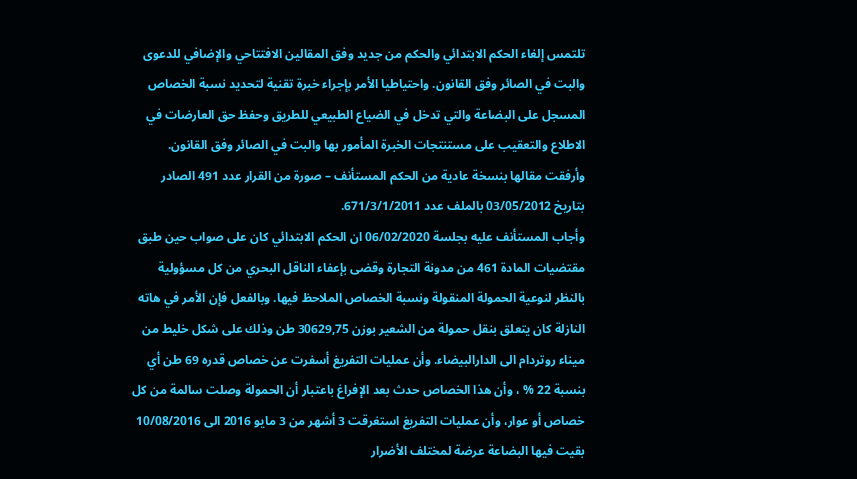تلتمس إلغاء الحكم الابتدائي والحكم من جديد وفق المقالين الافتتاحي والإضافي للدعوى والبت في الصائر وفق القانون. واحتياطيا الأمر بإجراء خبرة تقنية لتحديد نسبة الخصاص المسجل على البضاعة والتي تدخل في الضياع الطبيعي للطريق وحفظ حق العارضات في الاطلاع والتعقيب على مستنتجات الخبرة المأمور بها والبت في الصائر وفق القانون. وأرفقت مقالها بنسخة عادية من الحكم المستأنف – صورة من القرار عدد 491 الصادر بتاريخ 03/05/2012 بالملف عدد 671/3/1/2011.
وأجاب المستأنف عليه بجلسة 06/02/2020 ان الحكم الابتدائي كان على صواب حين طبق مقتضيات المادة 461 من مدونة التجارة وقضى بإعفاء الناقل البحري من كل مسؤولية بالنظر لنوعية الحمولة المنقولة ونسبة الخصاص الملاحظ فيها. وبالفعل فإن الأمر في هاته النازلة كان يتعلق بنقل حمولة من الشعير بوزن 30629,75 طن وذلك على شكل خليط من ميناء روتردام الى الدارالبيضاء. وأن عمليات التفريغ أسفرت عن خصاص قدره 69 طن أي بنسبة 22 % ، وأن هذا الخصاص حدث بعد الإفراغ باعتبار أن الحمولة وصلت سالمة من كل خصاص أو عوار، وأن عمليات التفريغ استغرقت 3 أشهر من 3 مايو 2016 الى 10/08/2016 بقيت فيها البضاعة عرضة لمختلف الأضرار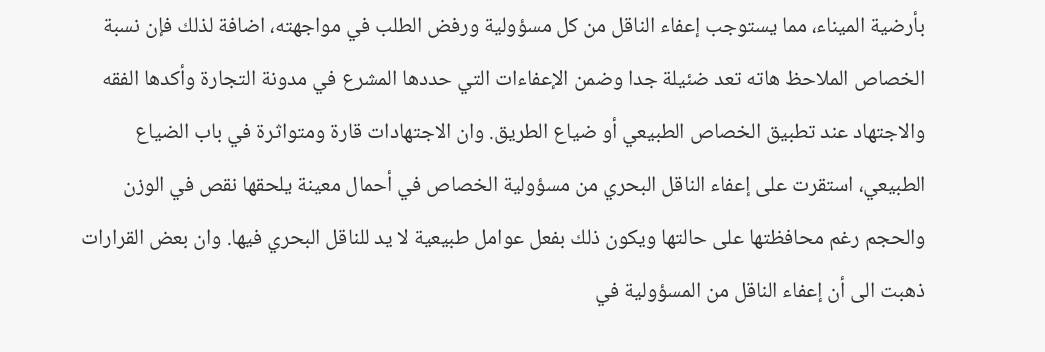بأرضية الميناء، مما يستوجب إعفاء الناقل من كل مسؤولية ورفض الطلب في مواجهته، اضافة لذلك فإن نسبة الخصاص الملاحظ هاته تعد ضئيلة جدا وضمن الإعفاءات التي حددها المشرع في مدونة التجارة وأكدها الفقه والاجتهاد عند تطبيق الخصاص الطبيعي أو ضياع الطريق. وان الاجتهادات قارة ومتواثرة في باب الضياع الطبيعي، استقرت على إعفاء الناقل البحري من مسؤولية الخصاص في أحمال معينة يلحقها نقص في الوزن والحجم رغم محافظتها على حالتها ويكون ذلك بفعل عوامل طبيعية لا يد للناقل البحري فيها. وان بعض القرارات ذهبت الى أن إعفاء الناقل من المسؤولية في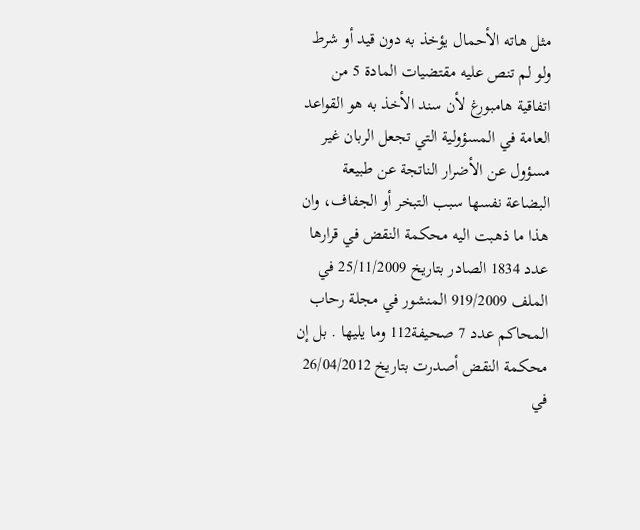مثل هاته الأحمال يؤخذ به دون قيد أو شرط ولو لم تنص عليه مقتضيات المادة 5 من اتفاقية هامبورغ لأن سند الأخذ به هو القواعد العامة في المسؤولية التي تجعل الربان غير مسؤول عن الأضرار الناتجة عن طبيعة البضاعة نفسها سبب التبخر أو الجفاف، وان هذا ما ذهبت اليه محكمة النقض في قرارها عدد 1834 الصادر بتاريخ 25/11/2009 في الملف 919/2009 المنشور في مجلة رحاب المحاكم عدد 7 صحيفة112 وما يليها . بل إن محكمة النقض أصدرت بتاريخ 26/04/2012 في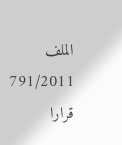الملف 791/2011 قرارا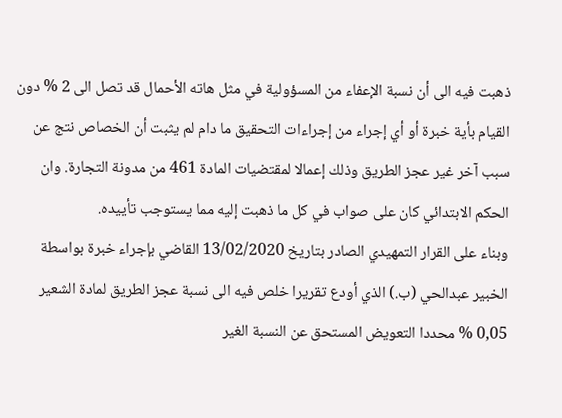ذهبت فيه الى أن نسبة الإعفاء من المسؤولية في مثل هاته الأحمال قد تصل الى 2 % دون القيام بأية خبرة أو أي إجراء من إجراءات التحقيق ما دام لم يثبت أن الخصاص نتج عن سبب آخر غير عجز الطريق وذلك إعمالا لمقتضيات المادة 461 من مدونة التجارة. وان الحكم الابتدائي كان على صواب في كل ما ذهبت إليه مما يستوجب تأييده.
وبناء على القرار التمهيدي الصادر بتاريخ 13/02/2020 القاضي بإجراء خبرة بواسطة الخبير عبدالحي (ب.) الذي أودع تقريرا خلص فيه الى نسبة عجز الطريق لمادة الشعير 0,05 % محددا التعويض المستحق عن النسبة الغير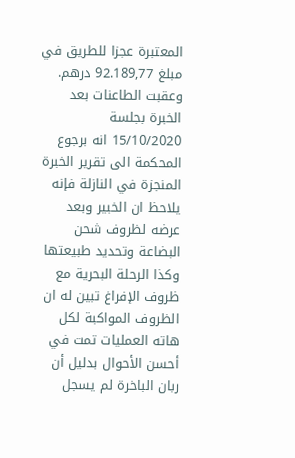المعتبرة عجزا للطريق في مبلغ 92.189,77 درهم.
وعقبت الطاعنات بعد الخبرة بجلسة 15/10/2020 انه برجوع المحكمة الى تقرير الخبرة المنجزة في النازلة فإنه يلاحظ ان الخبير وبعد عرضه لظروف شحن البضاعة وتحديد طبيعتها وكذا الرحلة البحرية مع ظروف الإفراغ تبين له ان الظروف المواكبة لكل هاته العمليات تمت في أحسن الأحوال بدليل أن ربان الباخرة لم يسجل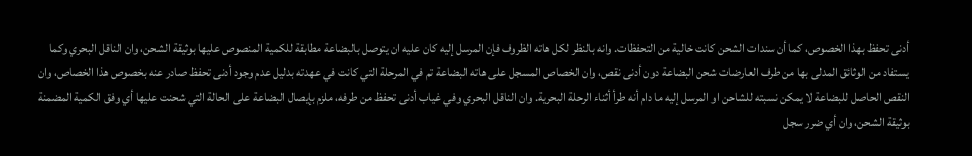أدنى تحفظ بهذا الخصوص، كما أن سندات الشحن كانت خالية من التحفظات. وانه بالنظر لكل هاته الظروف فإن المرسل إليه كان عليه ان يتوصل بالبضاعة مطابقة للكمية المنصوص عليها بوثيقة الشحن، وان الناقل البحري وكما يستفاد من الوثائق المدلى بها من طرف العارضات شحن البضاعة دون أدنى نقص، وان الخصاص المسجل على هاته البضاعة تم في المرحلة التي كانت في عهدته بدليل عدم وجود أدنى تحفظ صادر عنه بخصوص هذا الخصاص، وان النقص الحاصل للبضاعة لا يمكن نسبته للشاحن او المرسل إليه ما دام أنه طرأ أثناء الرحلة البحرية. وان الناقل البحري وفي غياب أدنى تحفظ من طرفه، ملزم بإيصال البضاعة على الحالة التي شحنت عليها أي وفق الكمية المضمنة بوثيقة الشحن، وان أي ضرر سجل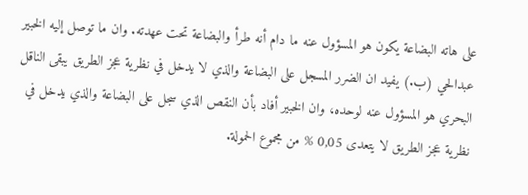على هاته البضاعة يكون هو المسؤول عنه ما دام أنه طرأ والبضاعة تحت عهدته. وان ما توصل إليه الخبير عبدالحي (ب.) يفيد ان الضرر المسجل على البضاعة والذي لا يدخل في نظرية عجز الطريق يبقى الناقل البحري هو المسؤول عنه لوحده، وان الخبير أفاد بأن النقص الذي سجل على البضاعة والذي يدخل في نظرية عجز الطريق لا يتعدى 0,05 % من مجموع الحمولة.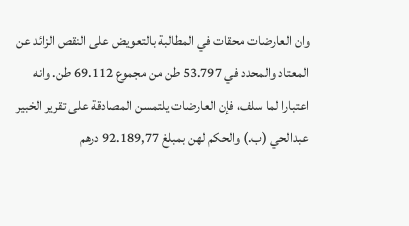وان العارضات محقات في المطالبة بالتعويض على النقص الزائد عن المعتاد والمحدد في 53.797 طن من مجموع 69.112 طن. وانه اعتبارا لما سلف، فإن العارضات يلتمسن المصادقة على تقرير الخبير عبدالحي (ب.) والحكم لهن بمبلغ 92.189,77 درهم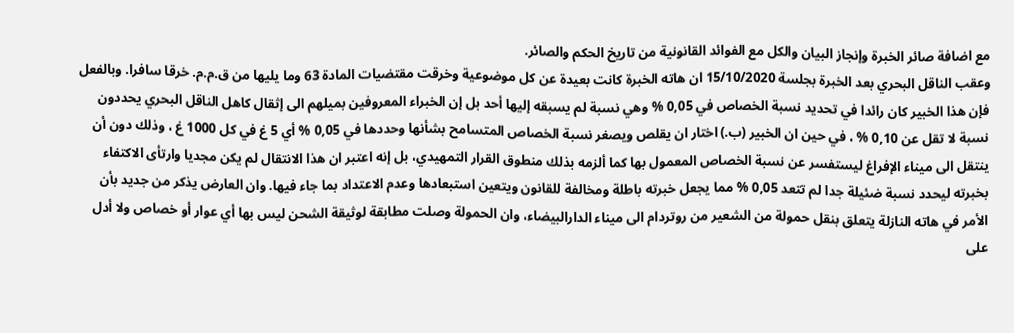مع اضافة صائر الخبرة وإنجاز البيان والكل مع الفوائد القانونية من تاريخ الحكم والصائر.
وعقب الناقل البحري بعد الخبرة بجلسة 15/10/2020 ان هاته الخبرة كانت بعيدة عن كل موضوعية وخرقت مقتضيات المادة 63 وما يليها من ق.م.م. خرقا سافرا. وبالفعل فإن هذا الخبير كان رائدا في تحديد نسبة الخصاص في 0,05 % وهي نسبة لم يسبقه إليها أحد بل إن الخبراء المعروفين بميلهم الى إثقال كاهل الناقل البحري يحددون نسبة لا تقل عن 0,10 % ، في حين ان الخبير (ب.) اختار ان يقلص ويصغر نسبة الخصاص المتسامح بشأنها وحددها في 0,05 % أي 5 غ في كل 1000 غ ، وذلك دون أن ينتقل الى ميناء الإفراغ ليستفسر عن نسبة الخصاص المعمول بها كما ألزمه بذلك منطوق القرار التمهيدي، بل إنه اعتبر ان هذا الانتقال لم يكن مجديا وارتأى الاكتفاء بخبرته ليحدد نسبة ضئيلة جدا لم تتعد 0,05 % مما يجعل خبرته باطلة ومخالفة للقانون ويتعين استبعادها وعدم الاعتداد بما جاء فيها. وان العارض يذكر من جديد بأن الأمر في هاته النازلة يتعلق بنقل حمولة من الشعير من روتردام الى ميناء الدارالبيضاء، وان الحمولة وصلت مطابقة لوثيقة الشحن ليس بها أي عوار أو خصاص ولا أدل على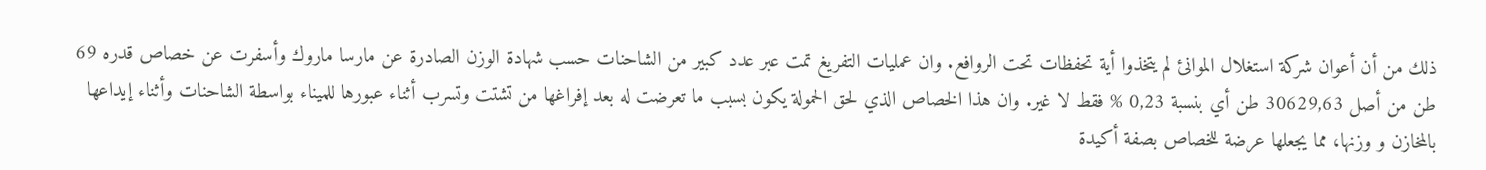ذلك من أن أعوان شركة استغلال الموانئ لم يتخذوا أية تحفظات تحت الروافع. وان عمليات التفريغ تمت عبر عدد كبير من الشاحنات حسب شهادة الوزن الصادرة عن مارسا ماروك وأسفرت عن خصاص قدره 69 طن من أصل 30629,63 طن أي بنسبة 0,23 % فقط لا غير. وان هذا الخصاص الذي لحق الحمولة يكون بسبب ما تعرضت له بعد إفراغها من تشتت وتسرب أثناء عبورها للميناء بواسطة الشاحنات وأثناء إيداعها بالمخازن و وزنها، مما يجعلها عرضة للخصاص بصفة أكيدة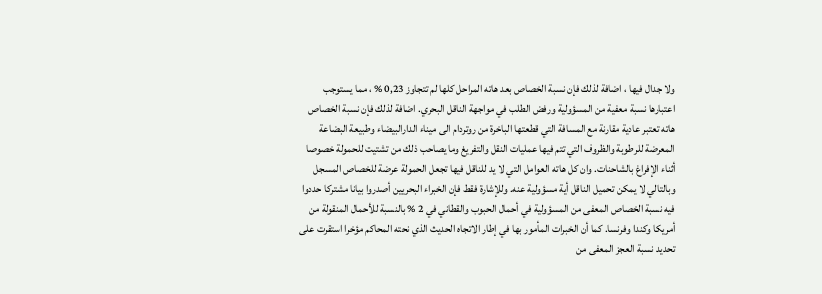ولا جدال فيها ، اضافة لذلك فإن نسبة الخصاص بعد هاته المراحل كلها لم تتجاوز 0,23 % ، مما يستوجب اعتبارها نسبة معفية من المسؤولية ورفض الطلب في مواجهة الناقل البحري. اضافة لذلك فإن نسبة الخصاص هاته تعتبر عادية مقارنة مع المسافة التي قطعتها الباخرة من روتردام الى ميناء الدارالبيضاء وطبيعة البضاعة المعرضة للرطوبة والظروف التي تتم فيها عمليات النقل والتفريغ وما يصاحب ذلك من تشتيت للحمولة خصوصا أثناء الإفراغ بالشاحنات. وان كل هاته العوامل التي لا يد للناقل فيها تجعل الحمولة عرضة للخصاص المسجل وبالتالي لا يمكن تحميل الناقل أية مسؤولية عنه. وللإشارة فقط فإن الخبراء البحريين أصدروا بيانا مشتركا حددوا فيه نسبة الخصاص المعفى من المسؤولية في أحمال الحبوب والقطاني في 2 % بالنسبة للأحمال المنقولة من أمريكا وكندا وفرنسا. كما أن الخبرات المأمور بها في إطار الاتجاه الحديث الذي نحته المحاكم مؤخرا استقرت على تحديد نسبة العجز المعفى من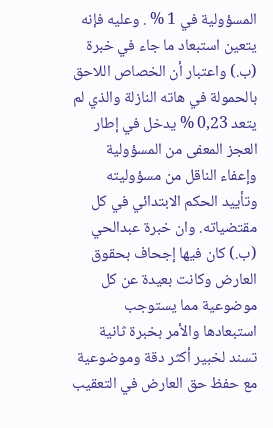المسؤولية في 1 % . وعليه فإنه يتعين استبعاد ما جاء في خبرة (ب.) واعتبار أن الخصاص اللاحق بالحمولة في هاته النازلة والذي لم يتعد 0,23 % يدخل في إطار العجز المعفى من المسؤولية وإعفاء الناقل من مسؤوليته وتأييد الحكم الابتدائي في كل مقتضياته. وان خبرة عبدالحي (ب.) كان فيها إجحاف بحقوق العارض وكانت بعيدة عن كل موضوعية مما يستوجب استبعادها والأمر بخبرة ثانية تسند لخبير أكثر دقة وموضوعية مع حفظ حق العارض في التعقيب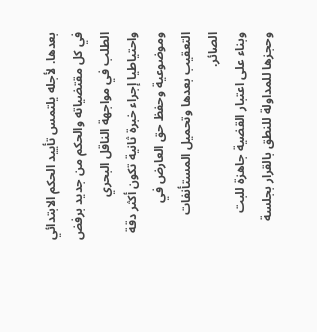بعدها. لأجله يلتمس تأييد الحكم الابتدائي في كل مقتضياته والحكم من جديد برفض الطلب في مواجهة الناقل البحري واحتياطيا إجراء خبرة ثانية تكون أكثر دقة وموضوعية وحفظ حق العارض في التعقيب بعدها وتحميل المستأنفات الصائر.
وبناء على اعتبار القضية جاهزة للبت وحجزها للمداولة للنطق بالقرار بجلسة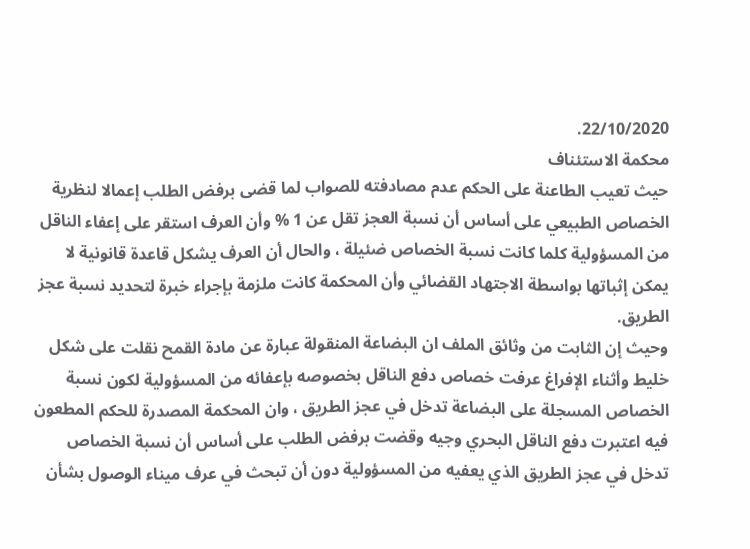22/10/2020.
محكمة الاستئناف
حيث تعيب الطاعنة على الحكم عدم مصادفته للصواب لما قضى برفض الطلب إعمالا لنظرية الخصاص الطبيعي على أساس أن نسبة العجز تقل عن 1 % وأن العرف استقر على إعفاء الناقل من المسؤولية كلما كانت نسبة الخصاص ضئيلة ، والحال أن العرف يشكل قاعدة قانونية لا يمكن إثباتها بواسطة الاجتهاد القضائي وأن المحكمة كانت ملزمة بإجراء خبرة لتحديد نسبة عجز الطريق.
وحيث إن الثابت من وثائق الملف ان البضاعة المنقولة عبارة عن مادة القمح نقلت على شكل خليط وأثناء الإفراغ عرفت خصاص دفع الناقل بخصوصه بإعفائه من المسؤولية لكون نسبة الخصاص المسجلة على البضاعة تدخل في عجز الطريق ، وان المحكمة المصدرة للحكم المطعون فيه اعتبرت دفع الناقل البحري وجيه وقضت برفض الطلب على أساس أن نسبة الخصاص تدخل في عجز الطريق الذي يعفيه من المسؤولية دون أن تبحث في عرف ميناء الوصول بشأن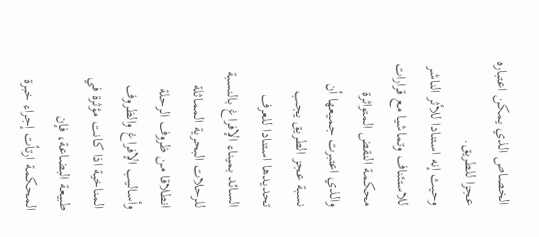الخصاص الذي يمكن اعتباره عجزا للطريق.
وحيث إنه استنادا للأثر الناشر للاستئناف وتماشيا مع قرارات محكمة النقض المتواثرة والذي اعتبرت جميعها أن نسبة عجز الطريق يجب تحديدها استنادا للعرف السائد بميناء الإفراغ بالنسبة للرحلات البحرية المماثلة انطلاقا من ظروف الرحلة وأساليب الإفراغ والظروف المناخية اذا كانت مؤثرة في طبيعة البضاعة، فإن المحكمة ارتأت إجراء خبرة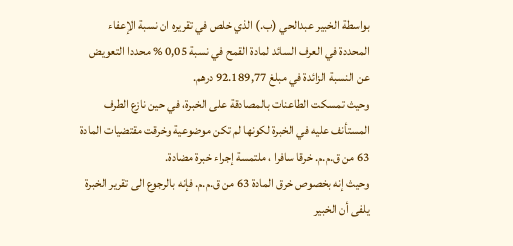بواسطة الخبير عبدالحي (ب.) الذي خلص في تقريره ان نسبة الإعفاء المحددة في العرف السائد لمادة القمح في نسبة 0,05 % محددا التعويض عن النسبة الزائدة في مبلغ 92.189,77 درهم.
وحيث تمسكت الطاعنات بالمصادقة على الخبرة، في حين نازع الطرف المستأنف عليه في الخبرة لكونها لم تكن موضوعية وخرقت مقتضيات المادة 63 من ق.م.م. خرقا سافرا ، ملتمسة إجراء خبرة مضادة.
وحيث إنه بخصوص خرق المادة 63 من ق.م.م. فإنه بالرجوع الى تقرير الخبرة يلفى أن الخبير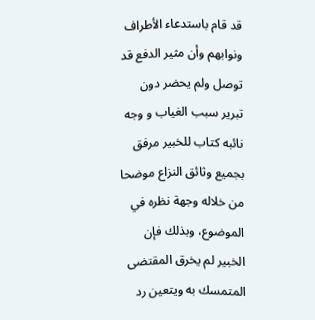قد قام باستدعاء الأطراف ونوابهم وأن مثير الدفع قد توصل ولم يحضر دون تبرير سبب الغياب و وجه نائبه كتاب للخبير مرفق بجميع وثائق النزاع موضحا من خلاله وجهة نظره في الموضوع، وبذلك فإن الخبير لم يخرق المقتضى المتمسك به ويتعين رد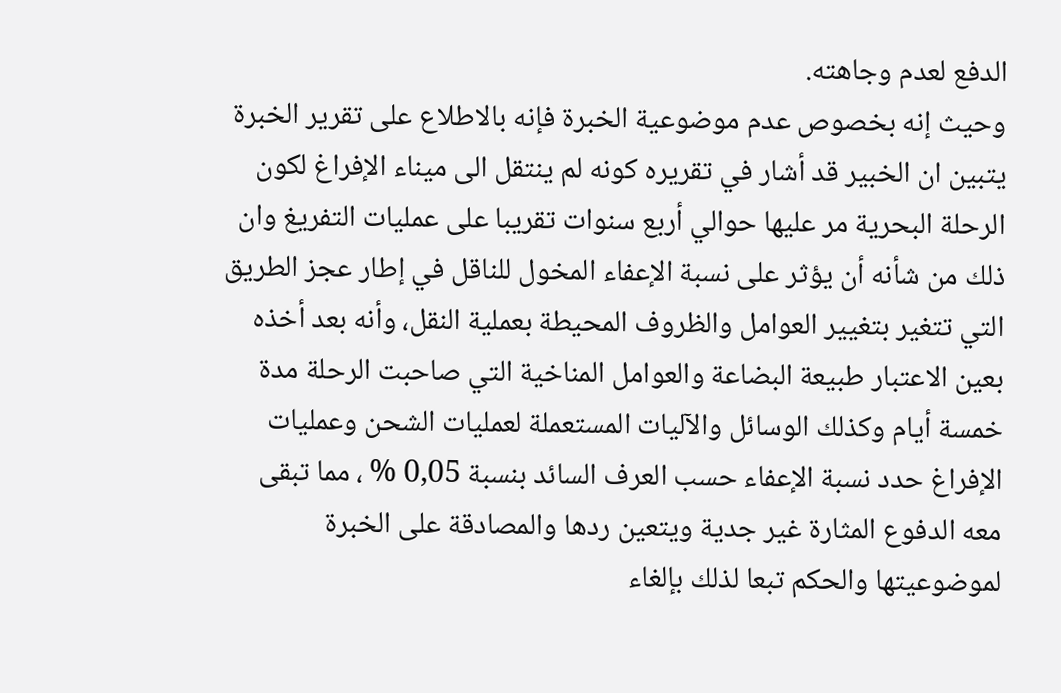الدفع لعدم وجاهته.
وحيث إنه بخصوص عدم موضوعية الخبرة فإنه بالاطلاع على تقرير الخبرة يتبين ان الخبير قد أشار في تقريره كونه لم ينتقل الى ميناء الإفراغ لكون الرحلة البحرية مر عليها حوالي أربع سنوات تقريبا على عمليات التفريغ وان ذلك من شأنه أن يؤثر على نسبة الإعفاء المخول للناقل في إطار عجز الطريق التي تتغير بتغيير العوامل والظروف المحيطة بعملية النقل، وأنه بعد أخذه بعين الاعتبار طبيعة البضاعة والعوامل المناخية التي صاحبت الرحلة مدة خمسة أيام وكذلك الوسائل والآليات المستعملة لعمليات الشحن وعمليات الإفراغ حدد نسبة الإعفاء حسب العرف السائد بنسبة 0,05 % ، مما تبقى معه الدفوع المثارة غير جدية ويتعين ردها والمصادقة على الخبرة لموضوعيتها والحكم تبعا لذلك بإلغاء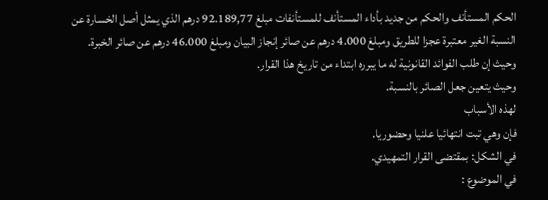الحكم المستأنف والحكم من جديد بأداء المستأنف للمستأنفات مبلغ 92.189,77 درهم الذي يمثل أصل الخسارة عن النسبة الغير معتبرة عجزا للطريق ومبلغ 4.000 درهم عن صائر إنجاز البيان ومبلغ 46.000 درهم عن صائر الخبرة.
وحيث إن طلب الفوائد القانونية له ما يبرره ابتداء من تاريخ هذا القرار.
وحيث يتعين جعل الصائر بالنسبة.
لهذه الأسباب
فإن وهي تبت انتهائيا علنيا وحضوريا.
في الشكل: بمقتضى القرار التمهيدي.
في الموضوع :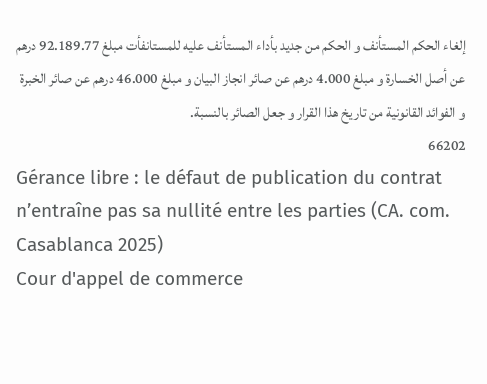إلغاء الحكم المستأنف و الحكم من جديد بأداء المستأنف عليه للمستانفأت مبلغ 92.189.77 درهم عن أصل الخسارة و مبلغ 4.000 درهم عن صائر انجاز البيان و مبلغ 46.000 درهم عن صائر الخبرة و الفوائد القانونية من تاريخ هذا القرار و جعل الصائر بالنسبة.
66202
Gérance libre : le défaut de publication du contrat n’entraîne pas sa nullité entre les parties (CA. com. Casablanca 2025)
Cour d'appel de commerce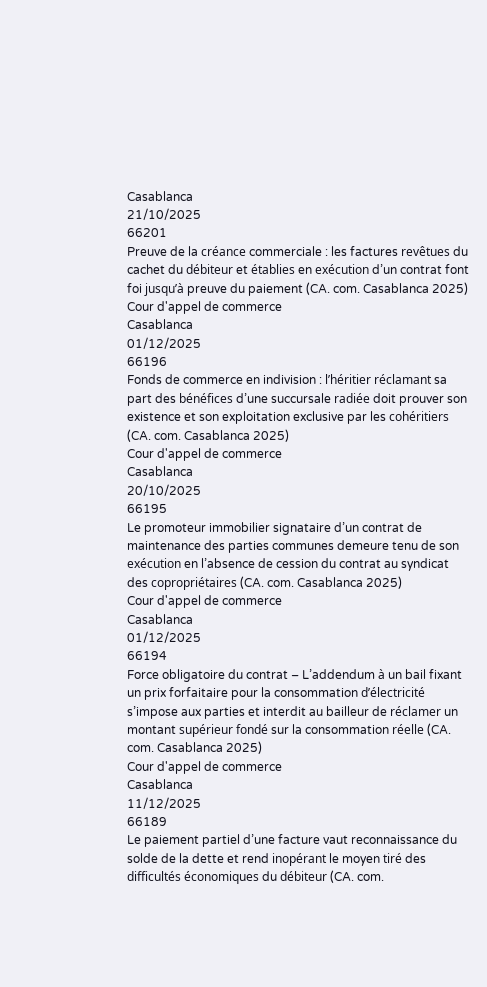Casablanca
21/10/2025
66201
Preuve de la créance commerciale : les factures revêtues du cachet du débiteur et établies en exécution d’un contrat font foi jusqu’à preuve du paiement (CA. com. Casablanca 2025)
Cour d'appel de commerce
Casablanca
01/12/2025
66196
Fonds de commerce en indivision : l’héritier réclamant sa part des bénéfices d’une succursale radiée doit prouver son existence et son exploitation exclusive par les cohéritiers (CA. com. Casablanca 2025)
Cour d'appel de commerce
Casablanca
20/10/2025
66195
Le promoteur immobilier signataire d’un contrat de maintenance des parties communes demeure tenu de son exécution en l’absence de cession du contrat au syndicat des copropriétaires (CA. com. Casablanca 2025)
Cour d'appel de commerce
Casablanca
01/12/2025
66194
Force obligatoire du contrat – L’addendum à un bail fixant un prix forfaitaire pour la consommation d’électricité s’impose aux parties et interdit au bailleur de réclamer un montant supérieur fondé sur la consommation réelle (CA. com. Casablanca 2025)
Cour d'appel de commerce
Casablanca
11/12/2025
66189
Le paiement partiel d’une facture vaut reconnaissance du solde de la dette et rend inopérant le moyen tiré des difficultés économiques du débiteur (CA. com.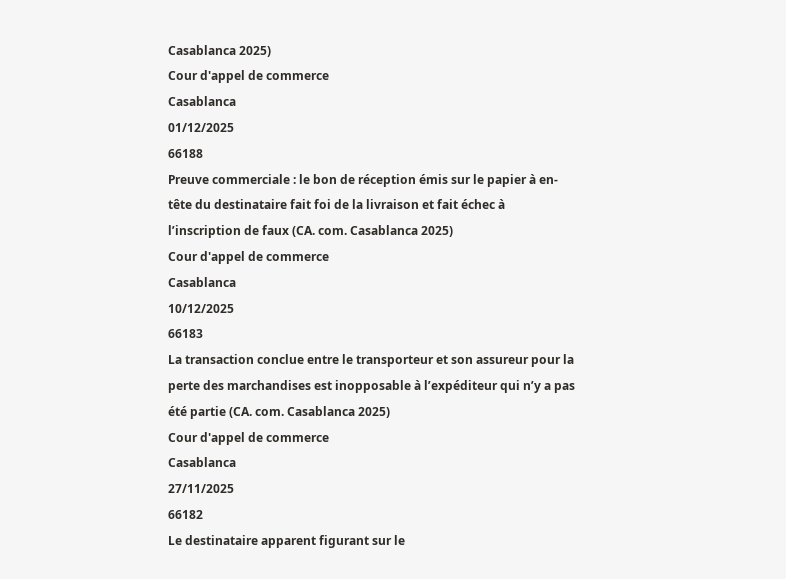Casablanca 2025)
Cour d'appel de commerce
Casablanca
01/12/2025
66188
Preuve commerciale : le bon de réception émis sur le papier à en-tête du destinataire fait foi de la livraison et fait échec à l’inscription de faux (CA. com. Casablanca 2025)
Cour d'appel de commerce
Casablanca
10/12/2025
66183
La transaction conclue entre le transporteur et son assureur pour la perte des marchandises est inopposable à l’expéditeur qui n’y a pas été partie (CA. com. Casablanca 2025)
Cour d'appel de commerce
Casablanca
27/11/2025
66182
Le destinataire apparent figurant sur le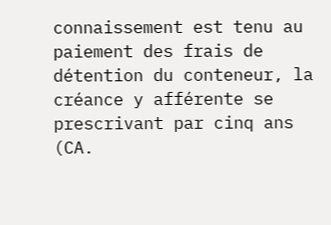connaissement est tenu au paiement des frais de détention du conteneur, la créance y afférente se prescrivant par cinq ans (CA.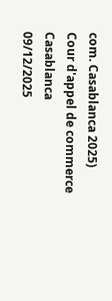com. Casablanca 2025)
Cour d'appel de commerce
Casablanca
09/12/2025